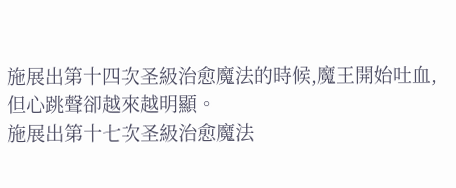施展出第十四次圣級治愈魔法的時候,魔王開始吐血,但心跳聲卻越來越明顯。
施展出第十七次圣級治愈魔法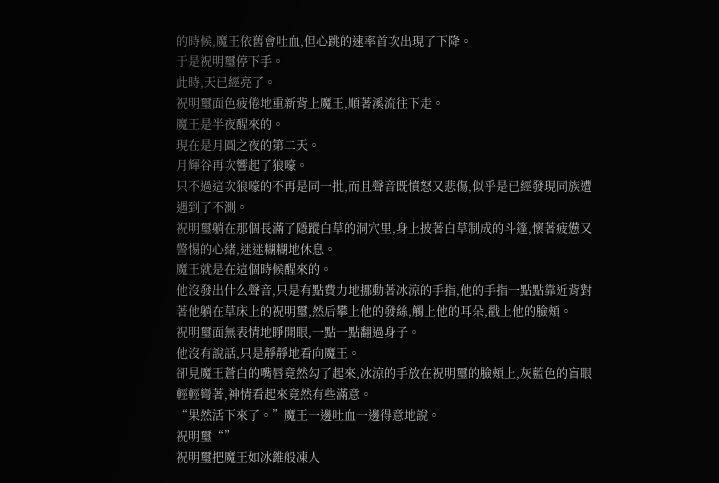的時候,魔王依舊會吐血,但心跳的速率首次出現了下降。
于是祝明璽停下手。
此時,天已經亮了。
祝明璽面色疲倦地重新背上魔王,順著溪流往下走。
魔王是半夜醒來的。
現在是月圓之夜的第二天。
月輝谷再次響起了狼嚎。
只不過這次狼嚎的不再是同一批,而且聲音既憤怒又悲傷,似乎是已經發現同族遭遇到了不測。
祝明璽躺在那個長滿了隱蹤白草的洞穴里,身上披著白草制成的斗篷,懷著疲憊又警惕的心緒,迷迷糊糊地休息。
魔王就是在這個時候醒來的。
他沒發出什么聲音,只是有點費力地挪動著冰涼的手指,他的手指一點點靠近背對著他躺在草床上的祝明璽,然后攀上他的發絲,觸上他的耳朵,戳上他的臉頰。
祝明璽面無表情地睜開眼,一點一點翻過身子。
他沒有說話,只是靜靜地看向魔王。
卻見魔王蒼白的嘴唇竟然勾了起來,冰涼的手放在祝明璽的臉頰上,灰藍色的盲眼輕輕彎著,神情看起來竟然有些滿意。
“果然活下來了。”魔王一邊吐血一邊得意地說。
祝明璽“”
祝明璽把魔王如冰錐般凍人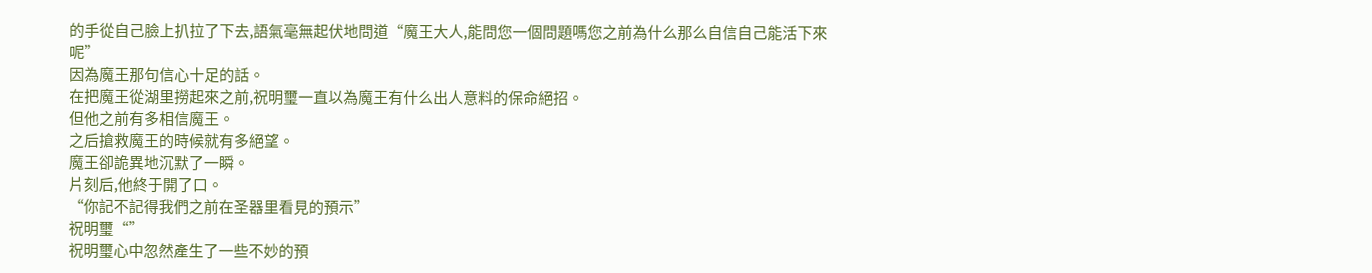的手從自己臉上扒拉了下去,語氣毫無起伏地問道“魔王大人,能問您一個問題嗎您之前為什么那么自信自己能活下來呢”
因為魔王那句信心十足的話。
在把魔王從湖里撈起來之前,祝明璽一直以為魔王有什么出人意料的保命絕招。
但他之前有多相信魔王。
之后搶救魔王的時候就有多絕望。
魔王卻詭異地沉默了一瞬。
片刻后,他終于開了口。
“你記不記得我們之前在圣器里看見的預示”
祝明璽“”
祝明璽心中忽然產生了一些不妙的預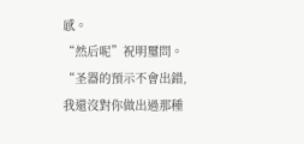感。
“然后呢”祝明璽問。
“圣器的預示不會出錯,我還沒對你做出過那種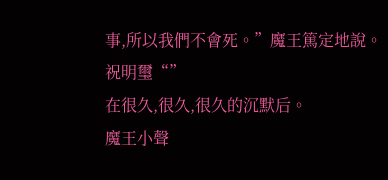事,所以我們不會死。”魔王篤定地說。
祝明璽“”
在很久,很久,很久的沉默后。
魔王小聲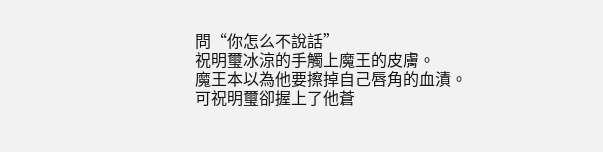問“你怎么不說話”
祝明璽冰涼的手觸上魔王的皮膚。
魔王本以為他要擦掉自己唇角的血漬。
可祝明璽卻握上了他蒼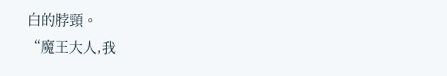白的脖頸。
“魔王大人,我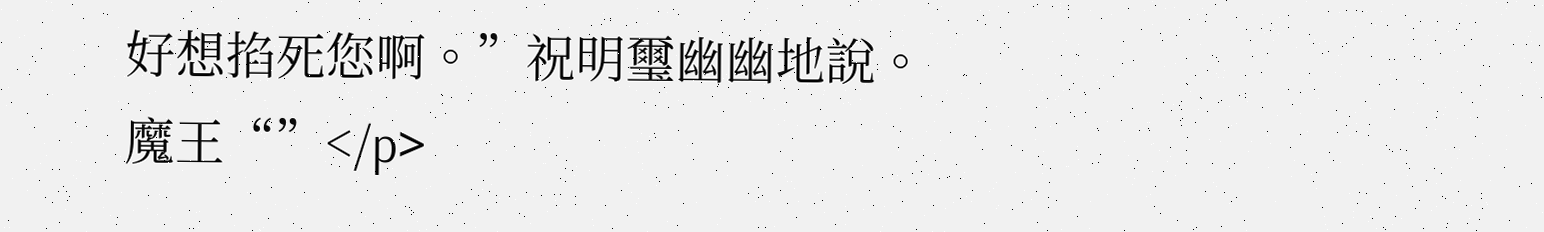好想掐死您啊。”祝明璽幽幽地說。
魔王“”</p>